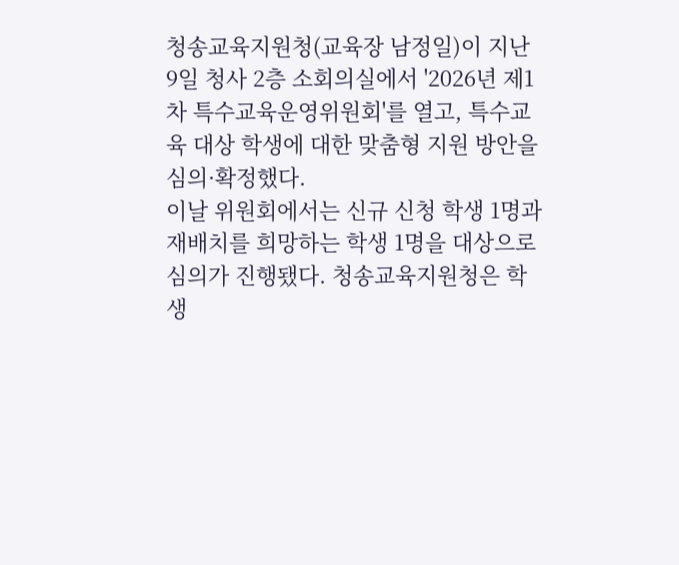청송교육지원청(교육장 남정일)이 지난 9일 청사 2층 소회의실에서 '2026년 제1차 특수교육운영위원회'를 열고, 특수교육 대상 학생에 대한 맞춤형 지원 방안을 심의·확정했다.
이날 위원회에서는 신규 신청 학생 1명과 재배치를 희망하는 학생 1명을 대상으로 심의가 진행됐다. 청송교육지원청은 학생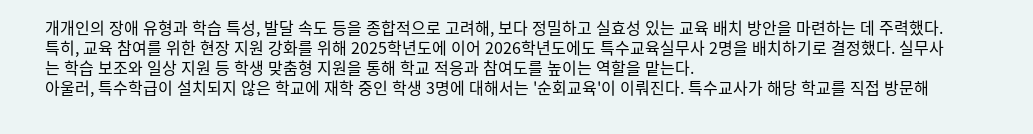개개인의 장애 유형과 학습 특성, 발달 속도 등을 종합적으로 고려해, 보다 정밀하고 실효성 있는 교육 배치 방안을 마련하는 데 주력했다.
특히, 교육 참여를 위한 현장 지원 강화를 위해 2025학년도에 이어 2026학년도에도 특수교육실무사 2명을 배치하기로 결정했다. 실무사는 학습 보조와 일상 지원 등 학생 맞춤형 지원을 통해 학교 적응과 참여도를 높이는 역할을 맡는다.
아울러, 특수학급이 설치되지 않은 학교에 재학 중인 학생 3명에 대해서는 '순회교육'이 이뤄진다. 특수교사가 해당 학교를 직접 방문해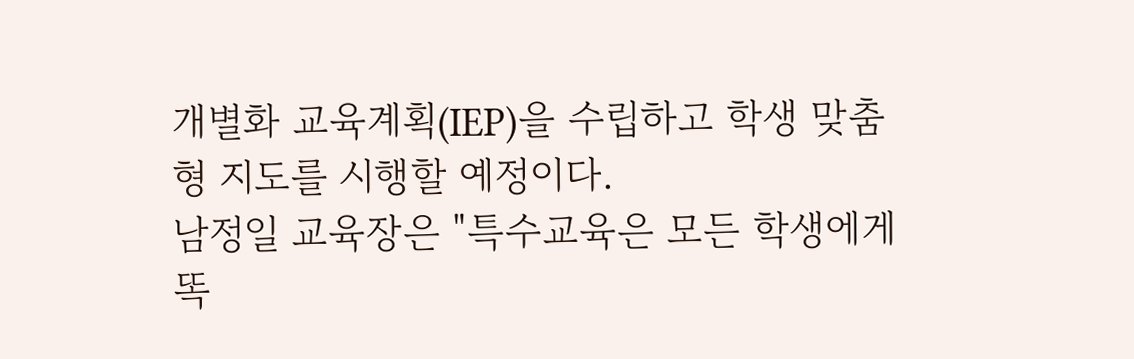개별화 교육계획(IEP)을 수립하고 학생 맞춤형 지도를 시행할 예정이다.
남정일 교육장은 "특수교육은 모든 학생에게 똑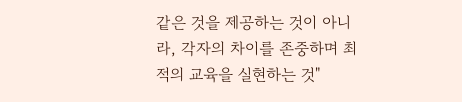같은 것을 제공하는 것이 아니라, 각자의 차이를 존중하며 최적의 교육을 실현하는 것"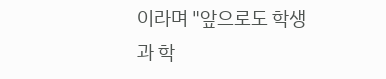이라며 "앞으로도 학생과 학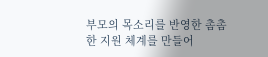부모의 목소리를 반영한 촘촘한 지원 체계를 만들어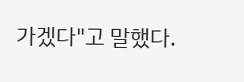가겠다"고 말했다.